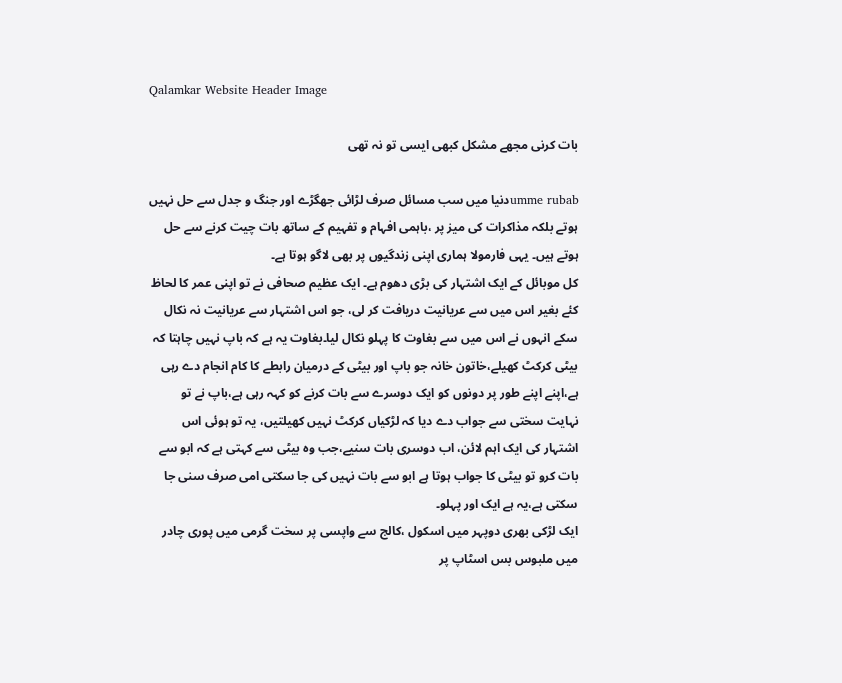Qalamkar Website Header Image

بات کرنی مجھے مشکل کبھی ایسی تو نہ تھی

umme rubabدنیا میں سب مسائل صرف لڑائی جھگڑے اور جنگ و جدل سے حل نہیں ہوتے بلکہ مذاکرات کی میز پر ،باہمی افہام و تفہیم کے ساتھ بات چیت کرنے سے حل ہوتے ہیں۔ یہی فارمولا ہماری اپنی زندگیوں پر بھی لاگو ہوتا ہے۔
کل موبائل کے ایک اشتہار کی بڑی دھوم ہے۔ ایک عظیم صحافی نے تو اپنی عمر کا لحاظ کئے بغیر اس میں سے عریانیت دریافت کر لی، جو اس اشتہار سے عریانیت نہ نکال سکے انہوں نے اس میں سے بغاوت کا پہلو نکال لیا۔بغاوت یہ ہے کہ باپ نہیں چاہتا کہ بیٹی کرکٹ کھیلے،خاتون خانہ جو باپ اور بیٹی کے درمیان رابطے کا کام انجام دے رہی ہے،اپنے اپنے طور پر دونوں کو ایک دوسرے سے بات کرنے کو کہہ رہی ہے،باپ نے تو نہایت سختی سے جواب دے دیا کہ لڑکیاں کرکٹ نہیں کھیلتیں، یہ تو ہوئی اس اشتہار کی ایک اہم لائن، اب دوسری بات سنیے،جب وہ بیٹی سے کہتی ہے کہ ابو سے بات کرو تو بیٹی کا جواب ہوتا ہے ابو سے بات نہیں کی جا سکتی امی صرف سنی جا سکتی ہے،یہ ہے ایک اور پہلو۔
ایک لڑکی بھری دوپہر میں اسکول ،کالج سے واپسی پر سخت گرمی میں پوری چادر میں ملبوس بس اسٹاپ پر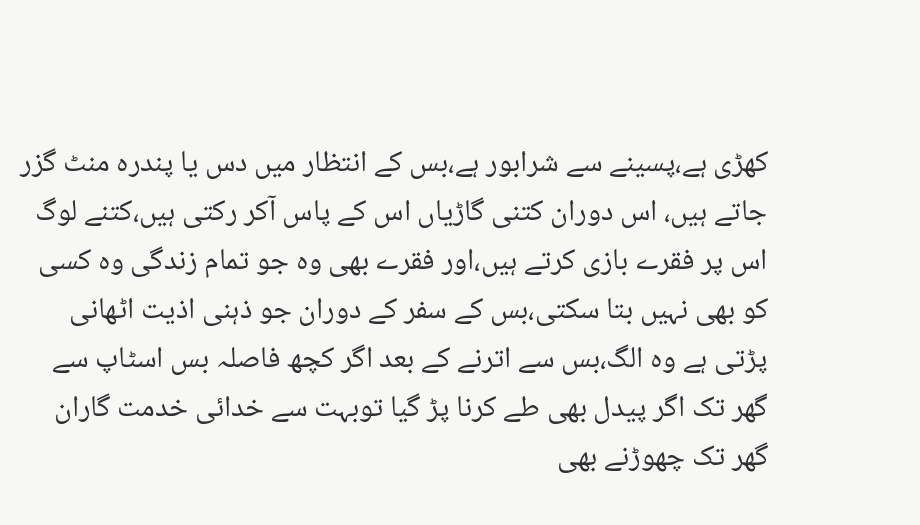کھڑی ہے،پسینے سے شرابور ہے،بس کے انتظار میں دس یا پندرہ منٹ گزر جاتے ہیں، اس دوران کتنی گاڑیاں اس کے پاس آکر رکتی ہیں،کتنے لوگ اس پر فقرے بازی کرتے ہیں،اور فقرے بھی وہ جو تمام زندگی وہ کسی کو بھی نہیں بتا سکتی،بس کے سفر کے دوران جو ذہنی اذیت اٹھانی پڑتی ہے وہ الگ،بس سے اترنے کے بعد اگر کچھ فاصلہ بس اسٹاپ سے گھر تک اگر پیدل بھی طے کرنا پڑ گیا توبہت سے خدائی خدمت گاران گھر تک چھوڑنے بھی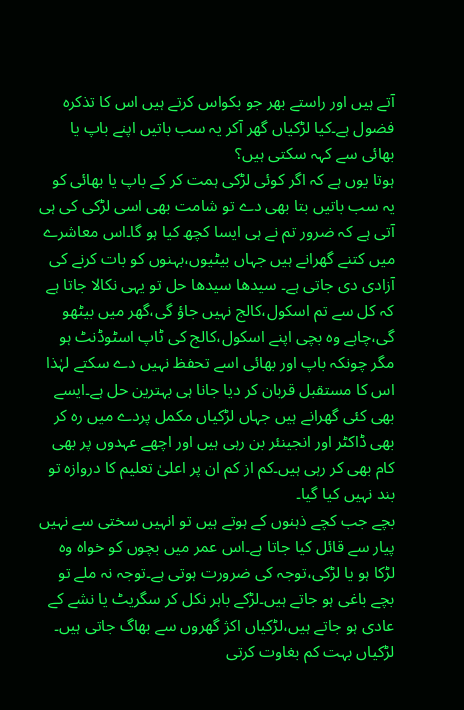آتے ہیں اور راستے بھر جو بکواس کرتے ہیں اس کا تذکرہ فضول ہے۔کیا لڑکیاں گھر آکر یہ سب باتیں اپنے باپ یا بھائی سے کہہ سکتی ہیں؟
ہوتا یوں ہے کہ اگر کوئی لڑکی ہمت کر کے باپ یا بھائی کو یہ سب باتیں بتا بھی دے تو شامت بھی اسی لڑکی کی ہی آتی ہے کہ ضرور تم نے ہی ایسا کچھ کیا ہو گا۔اس معاشرے میں کتنے گھرانے ہیں جہاں بیٹیوں،بہنوں کو بات کرنے کی آزادی دی جاتی ہے۔ سیدھا سیدھا حل تو یہی نکالا جاتا ہے کہ کل سے تم اسکول،کالج نہیں جاؤ گی،گھر میں بیٹھو گی،چاہے وہ بچی اپنے اسکول،کالج کی ٹاپ اسٹوڈنٹ ہو مگر چونکہ باپ اور بھائی اسے تحفظ نہیں دے سکتے لہٰذا اس کا مستقبل قربان کر دیا جانا ہی بہترین حل ہے۔ایسے بھی کئی گھرانے ہیں جہاں لڑکیاں مکمل پردے میں رہ کر بھی ڈاکٹر اور انجینئر بن رہی ہیں اور اچھے عہدوں پر بھی کام بھی کر رہی ہیں۔کم از کم ان پر اعلیٰ تعلیم کا دروازہ تو بند نہیں کیا گیا۔
بچے جب کچے ذہنوں کے ہوتے ہیں تو انہیں سختی سے نہیں پیار سے قائل کیا جاتا ہے۔اس عمر میں بچوں کو خواہ وہ لڑکا ہو یا لڑکی،توجہ کی ضرورت ہوتی ہے۔توجہ نہ ملے تو بچے باغی ہو جاتے ہیں۔لڑکے باہر نکل کر سگریٹ یا نشے کے عادی ہو جاتے ہیں،لڑکیاں اکژ گھروں سے بھاگ جاتی ہیں۔
لڑکیاں بہت کم بغاوت کرتی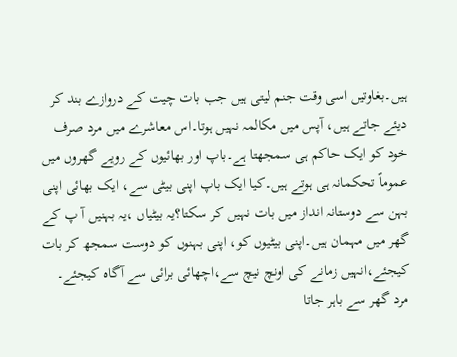ہیں۔بغاوتیں اسی وقت جنم لیتی ہیں جب بات چیت کے دروازے بند کر دیئے جاتے ہیں، آپس میں مکالمہ نہیں ہوتا۔اس معاشرے میں مرد صرف خود کو ایک حاکم ہی سمجھتا ہے۔باپ اور بھائیوں کے رویے گھروں میں عموماً تحکمانہ ہی ہوتے ہیں۔کیا ایک باپ اپنی بیٹی سے، ایک بھائی اپنی بہن سے دوستانہ انداز میں بات نہیں کر سکتا؟یہ بیٹیاں ،یہ بہنیں آ پ کے گھر میں مہمان ہیں۔اپنی بیٹیوں کو، اپنی بہنوں کو دوست سمجھ کر بات کیجئے،انہیں زمانے کی اونچ نیچ سے،اچھائی برائی سے آگاہ کیجئے۔ مرد گھر سے باہر جاتا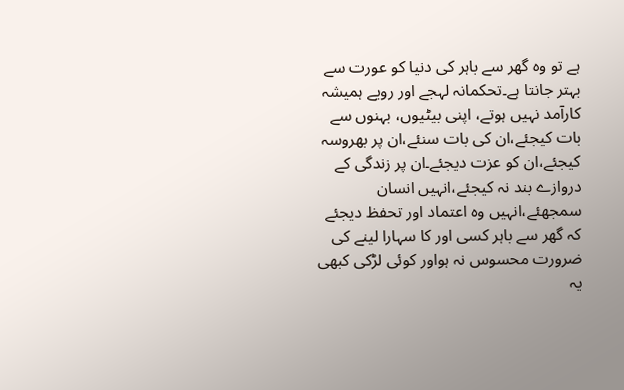ہے تو وہ گھر سے باہر کی دنیا کو عورت سے بہتر جانتا ہے۔تحکمانہ لہجے اور رویے ہمیشہ کارآمد نہیں ہوتے، اپنی بیٹیوں، بہنوں سے بات کیجئے،ان کی بات سنئے،ان پر بھروسہ کیجئے،ان کو عزت دیجئے۔ان پر زندگی کے دروازے بند نہ کیجئے،انہیں انسان سمجھئے،انہیں وہ اعتماد اور تحفظ دیجئے کہ گھر سے باہر کسی اور کا سہارا لینے کی ضرورت محسوس نہ ہواور کوئی لڑکی کبھی یہ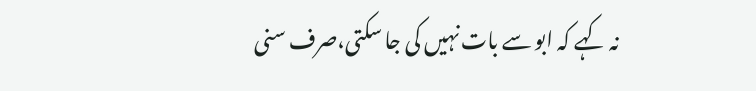نہ کہے کہ ابو سے بات نہیں کی جا سکتی،صرف سنی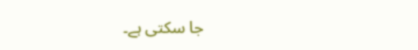جا سکتی ہے۔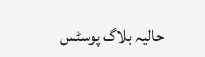حالیہ بلاگ پوسٹس